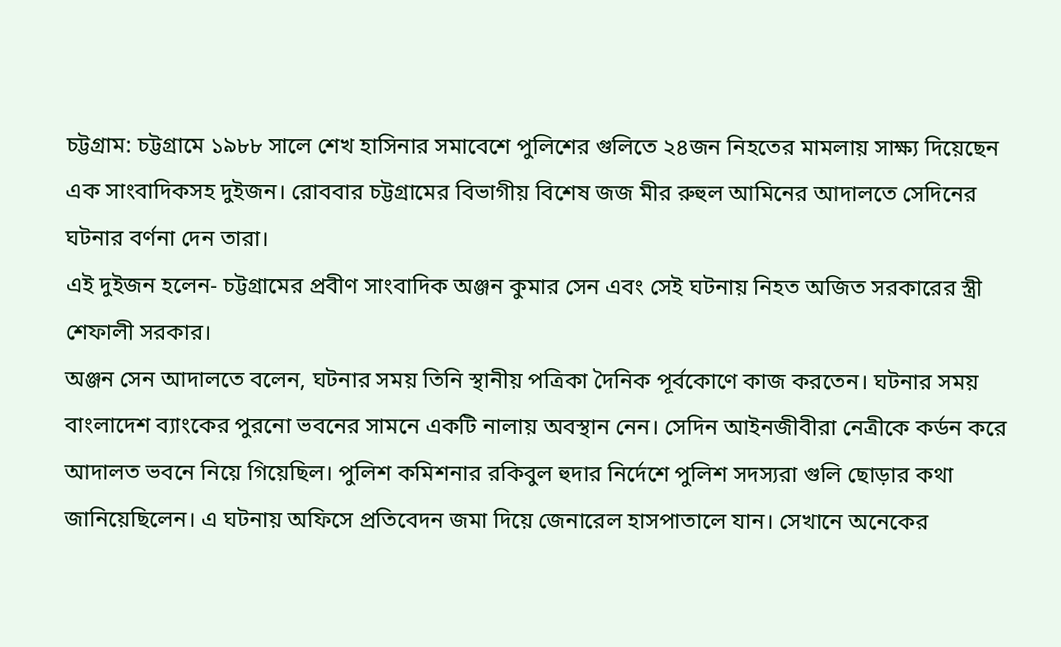চট্টগ্রাম: চট্টগ্রামে ১৯৮৮ সালে শেখ হাসিনার সমাবেশে পুলিশের গুলিতে ২৪জন নিহতের মামলায় সাক্ষ্য দিয়েছেন এক সাংবাদিকসহ দুইজন। রোববার চট্টগ্রামের বিভাগীয় বিশেষ জজ মীর রুহুল আমিনের আদালতে সেদিনের ঘটনার বর্ণনা দেন তারা।
এই দুইজন হলেন- চট্টগ্রামের প্রবীণ সাংবাদিক অঞ্জন কুমার সেন এবং সেই ঘটনায় নিহত অজিত সরকারের স্ত্রী শেফালী সরকার।
অঞ্জন সেন আদালতে বলেন, ঘটনার সময় তিনি স্থানীয় পত্রিকা দৈনিক পূর্বকোণে কাজ করতেন। ঘটনার সময় বাংলাদেশ ব্যাংকের পুরনো ভবনের সামনে একটি নালায় অবস্থান নেন। সেদিন আইনজীবীরা নেত্রীকে কর্ডন করে আদালত ভবনে নিয়ে গিয়েছিল। পুলিশ কমিশনার রকিবুল হুদার নির্দেশে পুলিশ সদস্যরা গুলি ছোড়ার কথা জানিয়েছিলেন। এ ঘটনায় অফিসে প্রতিবেদন জমা দিয়ে জেনারেল হাসপাতালে যান। সেখানে অনেকের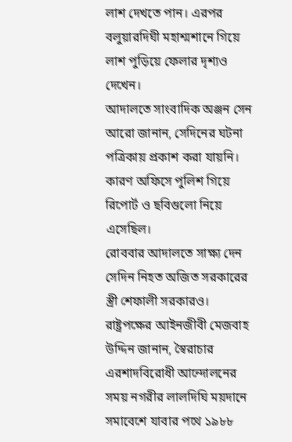লাশ দেখতে পান। এরপর বলুয়ারদিঘী মহাশ্মশানে গিয়ে লাশ পুড়িয়ে ফেলার দৃশ্যও দেখেন।
আদালতে সাংবাদিক অঞ্জন সেন আরো জানান, সেদিনের ঘটনা পত্রিকায় প্রকাশ করা যায়নি। কারণ অফিসে পুলিশ গিয়ে রিপোর্ট ও ছবিগুলো নিয়ে এসেছিল।
রোববার আদালতে সাক্ষ্য দেন সেদিন নিহত অজিত সরকারের স্ত্রী শেফালী সরকারও।
রাষ্ট্রপক্ষের আইনজীবী মেজবাহ উদ্দিন জানান, স্বৈরাচার এরশাদবিরোধী আন্দোলনের সময় নগরীর লালদিঘি ময়দানে সমাবেশে যাবার পথে ১৯৮৮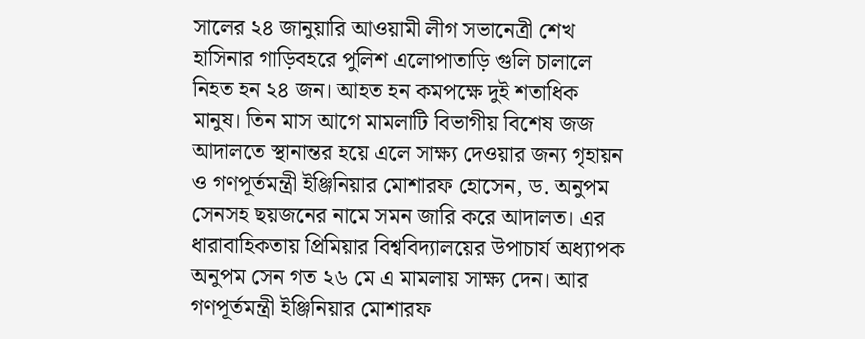সালের ২৪ জানুয়ারি আওয়ামী লীগ সভানেত্রী শেখ হাসিনার গাড়িবহরে পুলিশ এলোপাতাড়ি গুলি চালালে নিহত হন ২৪ জন। আহত হন কমপক্ষে দুই শতাধিক মানুষ। তিন মাস আগে মামলাটি বিভাগীয় বিশেষ জজ আদালতে স্থানান্তর হয়ে এলে সাক্ষ্য দেওয়ার জন্য গৃহায়ন ও গণপূর্তমন্ত্রী ইঞ্জিনিয়ার মোশারফ হোসেন, ড. অনুপম সেনসহ ছয়জনের নামে সমন জারি করে আদালত। এর ধারাবাহিকতায় প্রিমিয়ার বিশ্ববিদ্যালয়ের উপাচার্য অধ্যাপক অনুপম সেন গত ২৬ মে এ মামলায় সাক্ষ্য দেন। আর গণপূর্তমন্ত্রী ইঞ্জিনিয়ার মোশারফ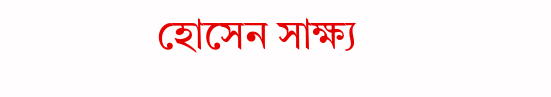হোসেন সাক্ষ্য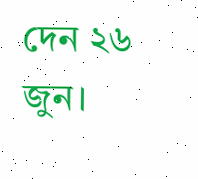দেন ২৬ জুন।